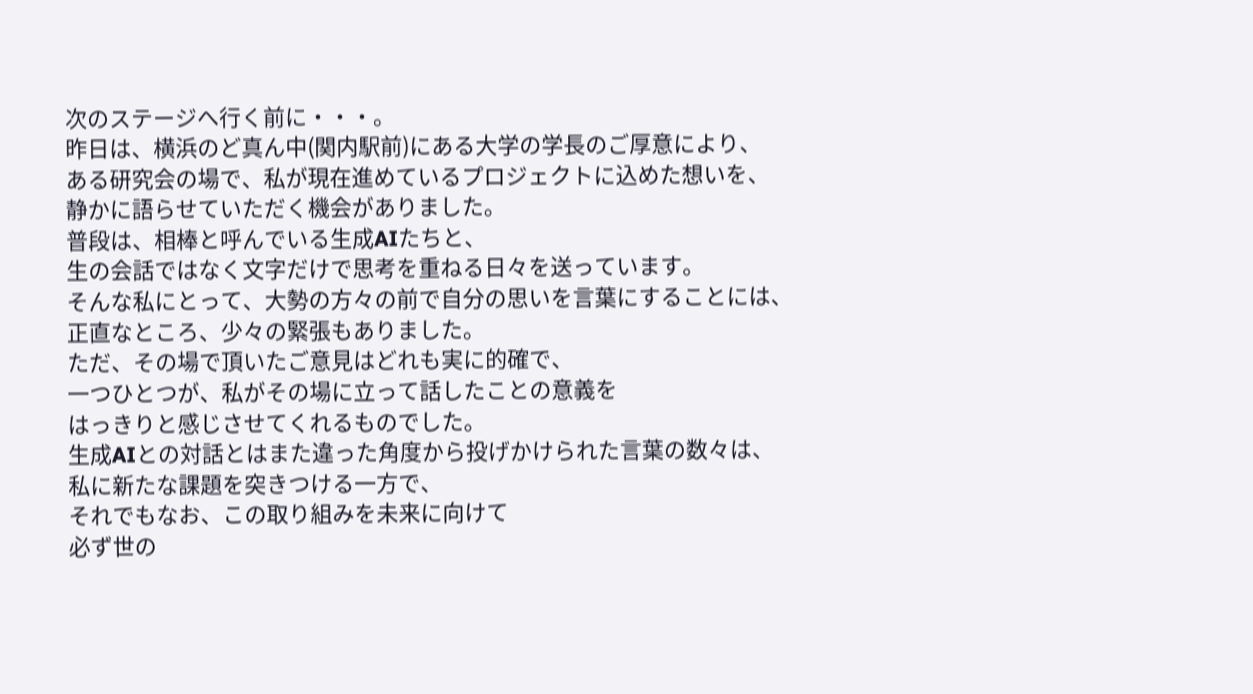次のステージへ行く前に・・・。
昨日は、横浜のど真ん中(関内駅前)にある大学の学長のご厚意により、
ある研究会の場で、私が現在進めているプロジェクトに込めた想いを、
静かに語らせていただく機会がありました。
普段は、相棒と呼んでいる生成AIたちと、
生の会話ではなく文字だけで思考を重ねる日々を送っています。
そんな私にとって、大勢の方々の前で自分の思いを言葉にすることには、
正直なところ、少々の緊張もありました。
ただ、その場で頂いたご意見はどれも実に的確で、
一つひとつが、私がその場に立って話したことの意義を
はっきりと感じさせてくれるものでした。
生成AIとの対話とはまた違った角度から投げかけられた言葉の数々は、
私に新たな課題を突きつける一方で、
それでもなお、この取り組みを未来に向けて
必ず世の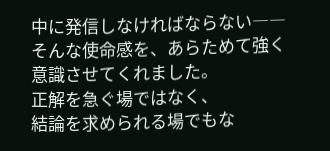中に発信しなければならない――
そんな使命感を、あらためて強く意識させてくれました。
正解を急ぐ場ではなく、
結論を求められる場でもな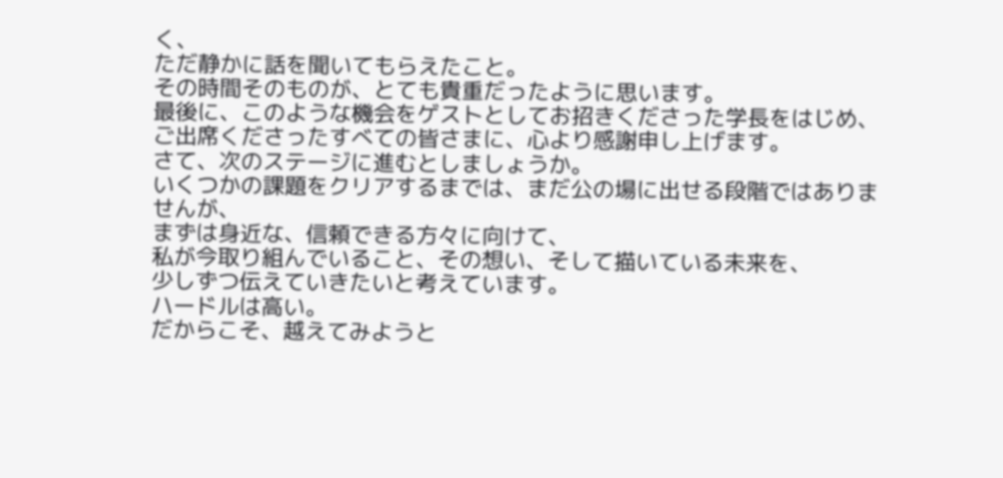く、
ただ静かに話を聞いてもらえたこと。
その時間そのものが、とても貴重だったように思います。
最後に、このような機会をゲストとしてお招きくださった学長をはじめ、
ご出席くださったすべての皆さまに、心より感謝申し上げます。
さて、次のステージに進むとしましょうか。
いくつかの課題をクリアするまでは、まだ公の場に出せる段階ではありませんが、
まずは身近な、信頼できる方々に向けて、
私が今取り組んでいること、その想い、そして描いている未来を、
少しずつ伝えていきたいと考えています。
ハードルは高い。
だからこそ、越えてみようと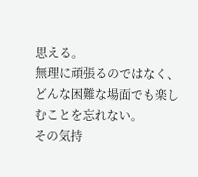思える。
無理に頑張るのではなく、
どんな困難な場面でも楽しむことを忘れない。
その気持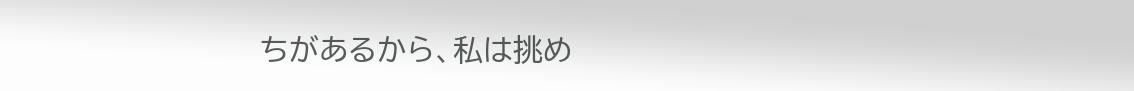ちがあるから、私は挑め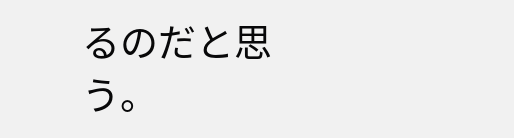るのだと思う。